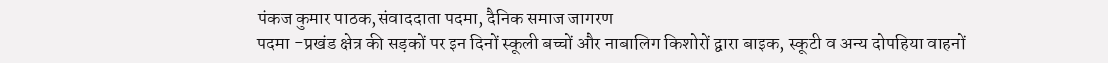पंकज कुमार पाठक,संवाददाता पदमा, दैनिक समाज जागरण
पदमा -प्रखंड क्षेत्र की सड़कों पर इन दिनों स्कूली बच्चों और नाबालिग किशोरों द्वारा बाइक, स्कूटी व अन्य दोपहिया वाहनों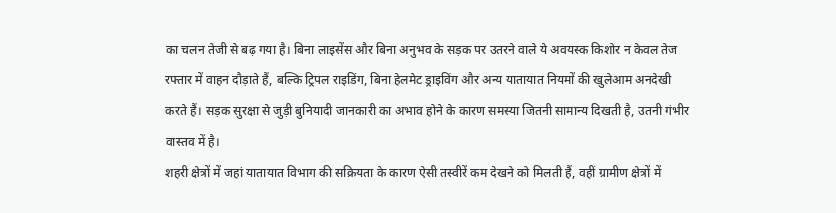का चलन तेजी से बढ़ गया है। बिना लाइसेंस और बिना अनुभव के सड़क पर उतरने वाले ये अवयस्क किशोर न केवल तेज रफ्तार में वाहन दौड़ाते हैं, बल्कि ट्रिपल राइडिंग, बिना हेलमेट ड्राइविंग और अन्य यातायात नियमों की खुलेआम अनदेखी करते हैं। सड़क सुरक्षा से जुड़ी बुनियादी जानकारी का अभाव होने के कारण समस्या जितनी सामान्य दिखती है, उतनी गंभीर वास्तव में है।
शहरी क्षेत्रों में जहां यातायात विभाग की सक्रियता के कारण ऐसी तस्वीरें कम देखने को मिलती हैं, वहीं ग्रामीण क्षेत्रों में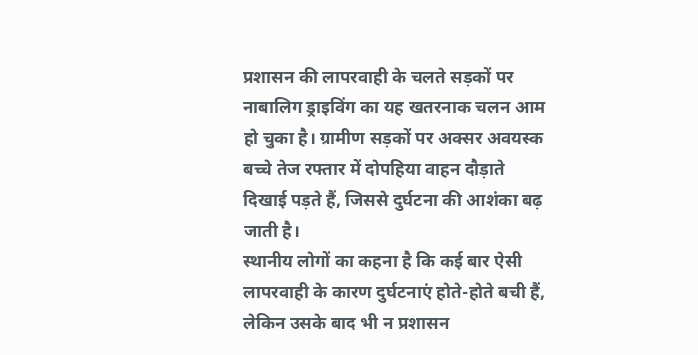प्रशासन की लापरवाही के चलते सड़कों पर नाबालिग ड्राइविंग का यह खतरनाक चलन आम हो चुका है। ग्रामीण सड़कों पर अक्सर अवयस्क बच्चे तेज रफ्तार में दोपहिया वाहन दौड़ाते दिखाई पड़ते हैं, जिससे दुर्घटना की आशंका बढ़ जाती है।
स्थानीय लोगों का कहना है कि कई बार ऐसी लापरवाही के कारण दुर्घटनाएं होते-होते बची हैं, लेकिन उसके बाद भी न प्रशासन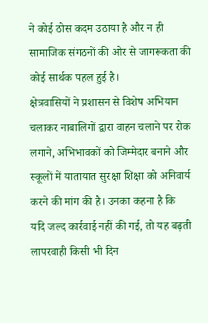ने कोई ठोस कदम उठाया है और न ही सामाजिक संगठनों की ओर से जागरूकता की कोई सार्थक पहल हुई है।
क्षेत्रवासियों ने प्रशासन से विशेष अभियान चलाकर नाबालिगों द्वारा वाहन चलाने पर रोक लगाने, अभिभावकों को जिम्मेदार बनाने और स्कूलों में यातायात सुरक्षा शिक्षा को अनिवार्य करने की मांग की है। उनका कहना है कि यदि जल्द कार्रवाई नहीं की गई, तो यह बढ़ती लापरवाही किसी भी दिन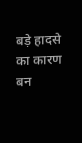बड़े हादसे का कारण बन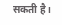सकती है।